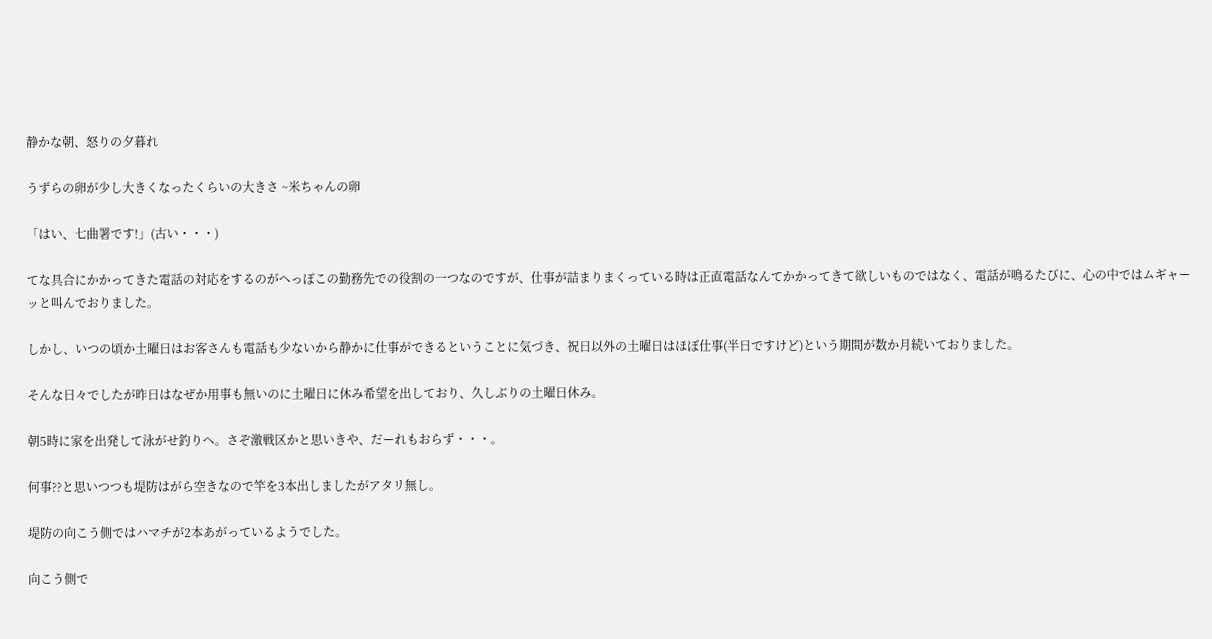静かな朝、怒りの夕暮れ

うずらの卵が少し大きくなったくらいの大きさ ~米ちゃんの卵

「はい、七曲署です!」(古い・・・)

てな具合にかかってきた電話の対応をするのがへっぽこの勤務先での役割の一つなのですが、仕事が詰まりまくっている時は正直電話なんてかかってきて欲しいものではなく、電話が鳴るたびに、心の中ではムギャーッと叫んでおりました。

しかし、いつの頃か土曜日はお客さんも電話も少ないから静かに仕事ができるということに気づき、祝日以外の土曜日はほぼ仕事(半日ですけど)という期間が数か月続いておりました。

そんな日々でしたが昨日はなぜか用事も無いのに土曜日に休み希望を出しており、久しぶりの土曜日休み。

朝5時に家を出発して泳がせ釣りへ。さぞ激戦区かと思いきや、だーれもおらず・・・。

何事??と思いつつも堤防はがら空きなので竿を3本出しましたがアタリ無し。

堤防の向こう側ではハマチが2本あがっているようでした。

向こう側で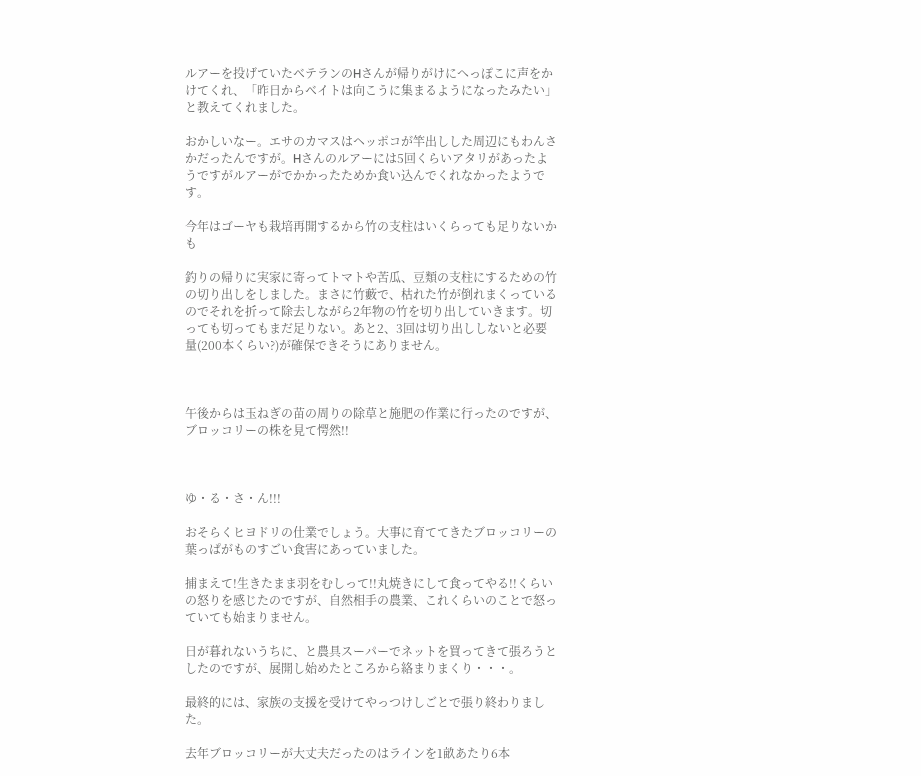ルアーを投げていたベテランのHさんが帰りがけにへっぽこに声をかけてくれ、「昨日からベイトは向こうに集まるようになったみたい」と教えてくれました。

おかしいなー。エサのカマスはヘッポコが竿出しした周辺にもわんさかだったんですが。Hさんのルアーには5回くらいアタリがあったようですがルアーがでかかったためか食い込んでくれなかったようです。

今年はゴーヤも栽培再開するから竹の支柱はいくらっても足りないかも

釣りの帰りに実家に寄ってトマトや苦瓜、豆類の支柱にするための竹の切り出しをしました。まさに竹藪で、枯れた竹が倒れまくっているのでそれを折って除去しながら2年物の竹を切り出していきます。切っても切ってもまだ足りない。あと2、3回は切り出ししないと必要量(200本くらい?)が確保できそうにありません。



午後からは玉ねぎの苗の周りの除草と施肥の作業に行ったのですが、ブロッコリーの株を見て愕然!!



ゆ・る・さ・ん!!!

おそらくヒヨドリの仕業でしょう。大事に育ててきたブロッコリーの葉っぱがものすごい食害にあっていました。

捕まえて!生きたまま羽をむしって!!丸焼きにして食ってやる!!くらいの怒りを感じたのですが、自然相手の農業、これくらいのことで怒っていても始まりません。

日が暮れないうちに、と農具スーパーでネットを買ってきて張ろうとしたのですが、展開し始めたところから絡まりまくり・・・。

最終的には、家族の支援を受けてやっつけしごとで張り終わりました。

去年ブロッコリーが大丈夫だったのはラインを1畝あたり6本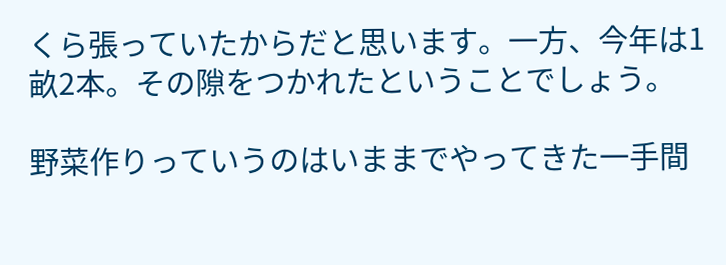くら張っていたからだと思います。一方、今年は1畝2本。その隙をつかれたということでしょう。

野菜作りっていうのはいままでやってきた一手間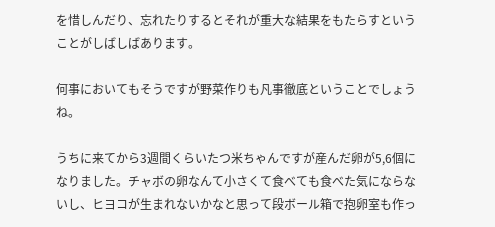を惜しんだり、忘れたりするとそれが重大な結果をもたらすということがしばしばあります。

何事においてもそうですが野菜作りも凡事徹底ということでしょうね。

うちに来てから3週間くらいたつ米ちゃんですが産んだ卵が5,6個になりました。チャボの卵なんて小さくて食べても食べた気にならないし、ヒヨコが生まれないかなと思って段ボール箱で抱卵室も作っ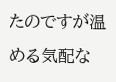たのですが温める気配な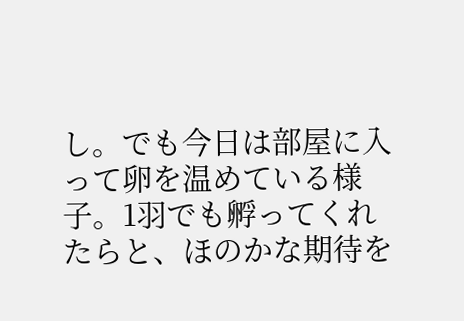し。でも今日は部屋に入って卵を温めている様子。1羽でも孵ってくれたらと、ほのかな期待を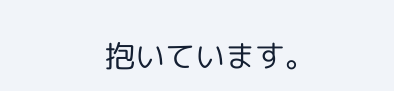抱いています。